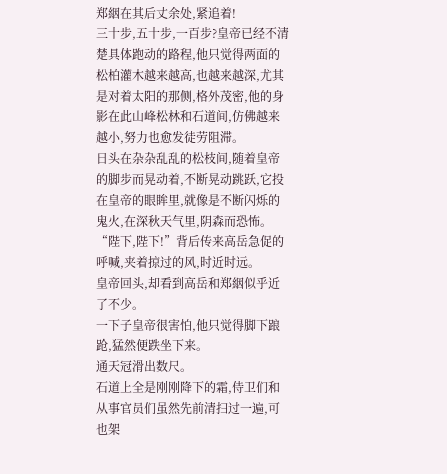郑絪在其后丈余处,紧追着!
三十步,五十步,一百步?皇帝已经不清楚具体跑动的路程,他只觉得两面的松柏灌木越来越高,也越来越深,尤其是对着太阳的那侧,格外茂密,他的身影在此山峰松林和石道间,仿佛越来越小,努力也愈发徒劳阻滞。
日头在杂杂乱乱的松枝间,随着皇帝的脚步而晃动着,不断晃动跳跃,它投在皇帝的眼眸里,就像是不断闪烁的鬼火,在深秋天气里,阴森而恐怖。
“陛下,陛下!”背后传来高岳急促的呼喊,夹着掠过的风,时近时远。
皇帝回头,却看到高岳和郑絪似乎近了不少。
一下子皇帝很害怕,他只觉得脚下踉跄,猛然便跌坐下来。
通天冠滑出数尺。
石道上全是刚刚降下的霜,侍卫们和从事官员们虽然先前清扫过一遍,可也架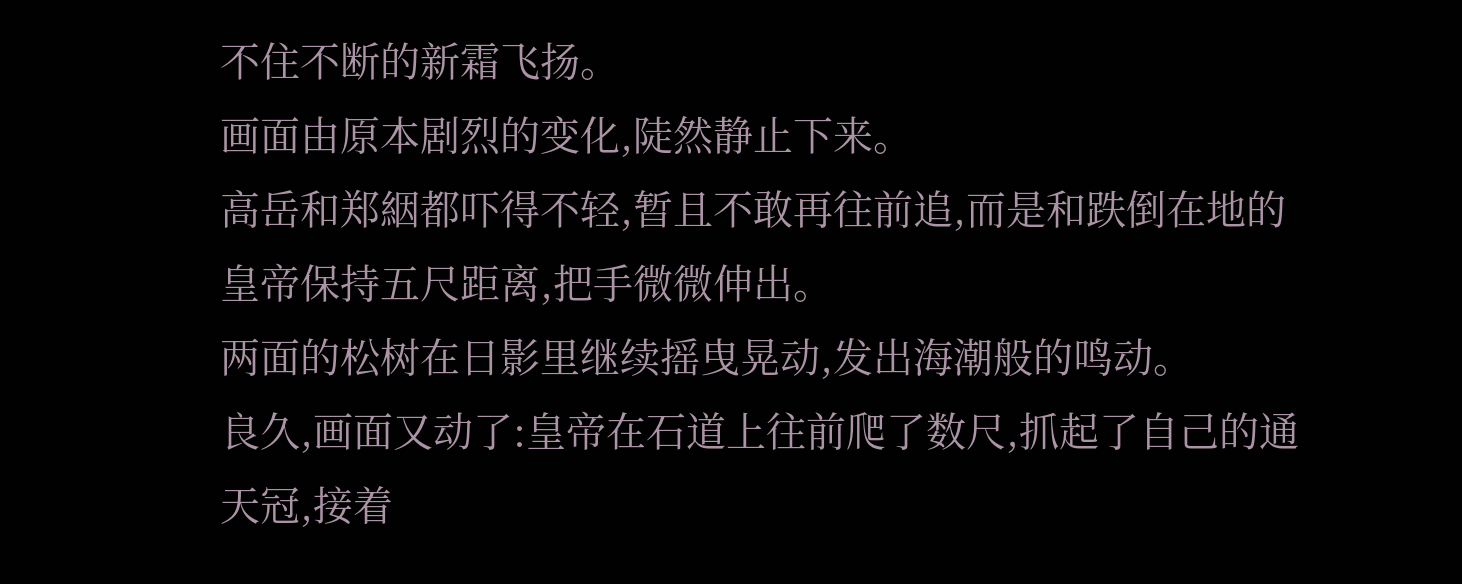不住不断的新霜飞扬。
画面由原本剧烈的变化,陡然静止下来。
高岳和郑絪都吓得不轻,暂且不敢再往前追,而是和跌倒在地的皇帝保持五尺距离,把手微微伸出。
两面的松树在日影里继续摇曳晃动,发出海潮般的鸣动。
良久,画面又动了:皇帝在石道上往前爬了数尺,抓起了自己的通天冠,接着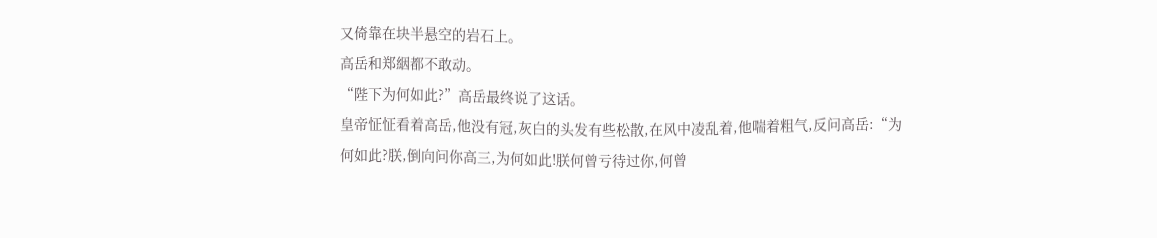又倚靠在块半悬空的岩石上。
高岳和郑絪都不敢动。
“陛下为何如此?”高岳最终说了这话。
皇帝怔怔看着高岳,他没有冠,灰白的头发有些松散,在风中凌乱着,他喘着粗气,反问高岳:“为何如此?朕,倒向问你高三,为何如此!朕何曾亏待过你,何曾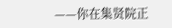——你在集贤院正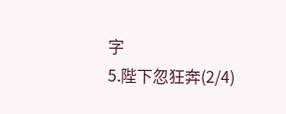字
5.陛下忽狂奔(2/4)